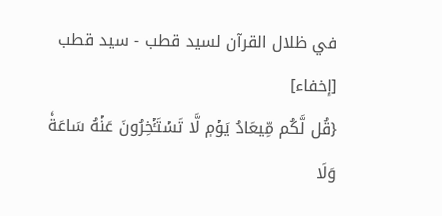في ظلال القرآن لسيد قطب - سيد قطب [إخفاء]
{قُل لَّكُم مِّيعَادُ يَوۡمٖ لَّا تَسۡتَـٔۡخِرُونَ عَنۡهُ سَاعَةٗ وَلَا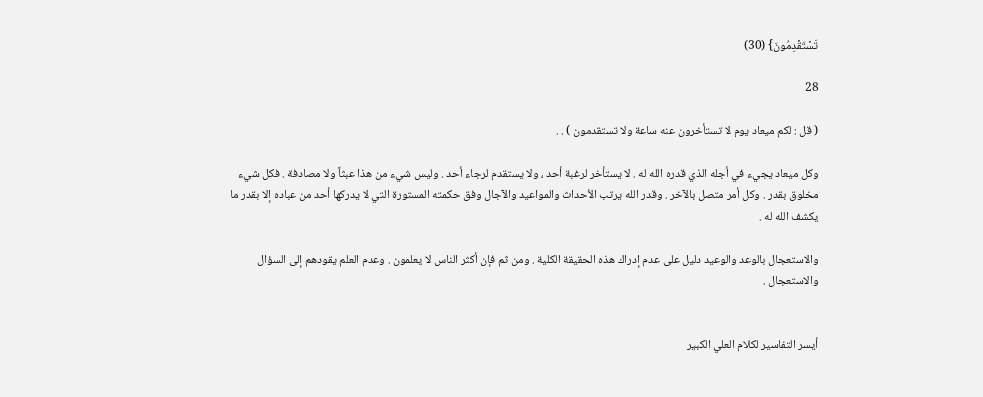تَسۡتَقۡدِمُونَ} (30)

28

( قل : لكم ميعاد يوم لا تستأخرون عنه ساعة ولا تستقدمون ) . .

وكل ميعاد يجيء في أجله الذي قدره الله له . لا يستأخر لرغبة أحد ، ولا يستقدم لرجاء أحد . وليس شيء من هذا عبثاً ولا مصادفة . فكل شيء مخلوق بقدر . وكل أمر متصل بالآخر . وقدر الله يرتب الأحداث والمواعيد والآجال وفق حكمته المستورة التي لا يدركها أحد من عباده إلا بقدر ما يكشف الله له .

والاستعجال بالوعد والوعيد دليل على عدم إدراك هذه الحقيقة الكلية . ومن ثم فإن أكثر الناس لا يعلمون . وعدم العلم يقودهم إلى السؤال والاستعجال .


أيسر التفاسير لكلام العلي الكبير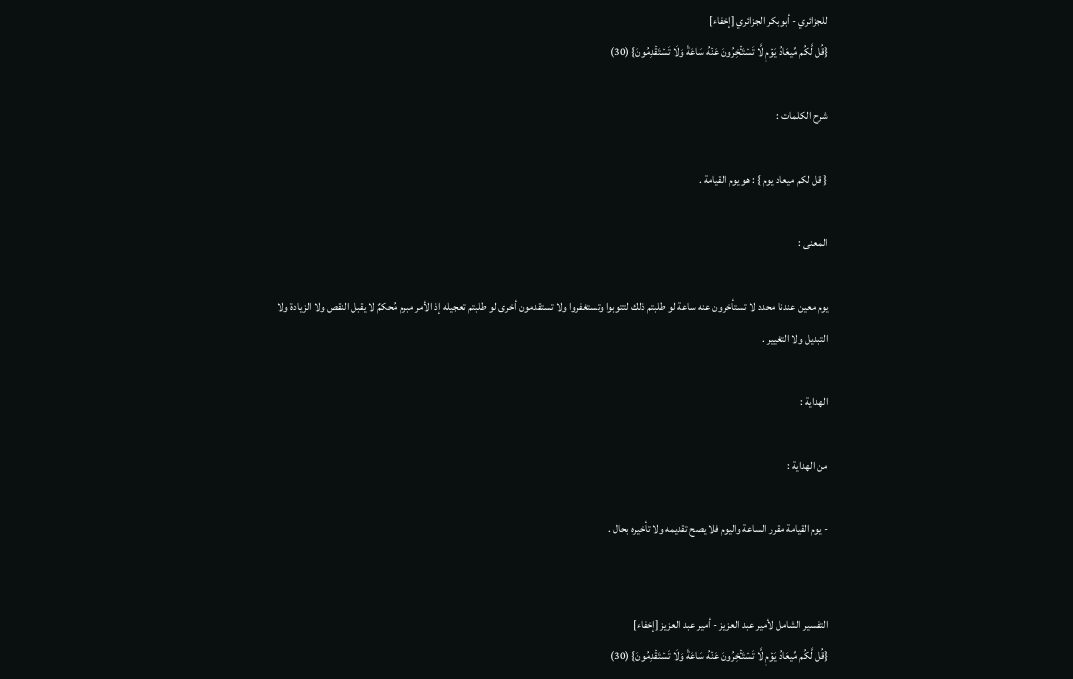للجزائري - أبوبكر الجزائري [إخفاء]
{قُل لَّكُم مِّيعَادُ يَوۡمٖ لَّا تَسۡتَـٔۡخِرُونَ عَنۡهُ سَاعَةٗ وَلَا تَسۡتَقۡدِمُونَ} (30)

شرح الكلمات :

{ قل لكم ميعاد يوم } : هو يوم القيامة .

المعنى :

يوم معين عندنا محدد لا تستأخرون عنه ساعة لو طلبتم ذلك لتتوبوا وتستغفروا ولا تستقدمون أخرى لو طلبتم تعجيله إذ الأمر مبرم مُحكمٌ لا يقبل النقص ولا الزيادة ولا التبديل ولا التغيير .

الهداية :

من الهداية :

- يوم القيامة مقرر الساعة واليوم فلا يصح تقديمه ولا تأخيره بحال .


التفسير الشامل لأمير عبد العزيز - أمير عبد العزيز [إخفاء]
{قُل لَّكُم مِّيعَادُ يَوۡمٖ لَّا تَسۡتَـٔۡخِرُونَ عَنۡهُ سَاعَةٗ وَلَا تَسۡتَقۡدِمُونَ} (30)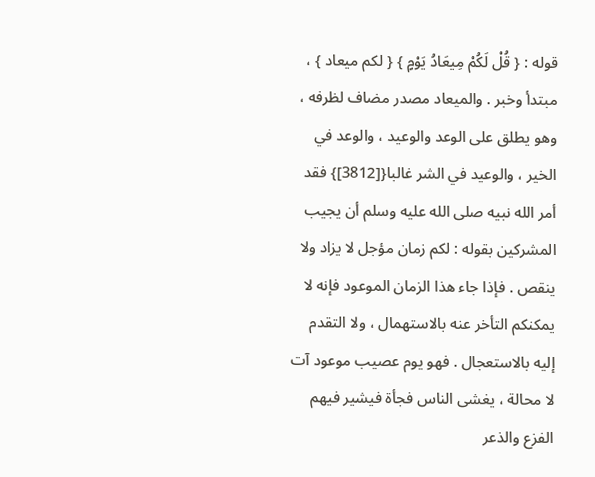قوله : { قُلْ لَكُمْ مِيعَادُ يَوْمٍ } { لكم ميعاد } ، مبتدأ وخبر . والميعاد مصدر مضاف لظرفه ، وهو يطلق على الوعد والوعيد ، والوعد في الخير ، والوعيد في الشر غالبا{[3812]} فقد أمر الله نبيه صلى الله عليه وسلم أن يجيب المشركين بقوله : لكم زمان مؤجل لا يزاد ولا ينقص . فإذا جاء هذا الزمان الموعود فإنه لا يمكنكم التأخر عنه بالاستهمال ، ولا التقدم إليه بالاستعجال . فهو يوم عصيب موعود آت لا محالة ، يغشى الناس فجأة فيشير فيهم الفزع والذعر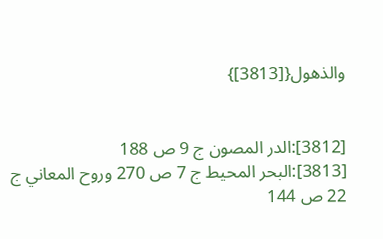والذهول{[3813]}


[3812]:الدر المصون ج 9 ص 188
[3813]:البحر المحيط ج 7 ص 270 وروح المعاني ج 22 ص 144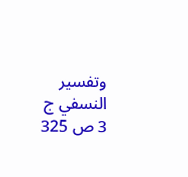وتفسير النسفي ج 3 ص 325